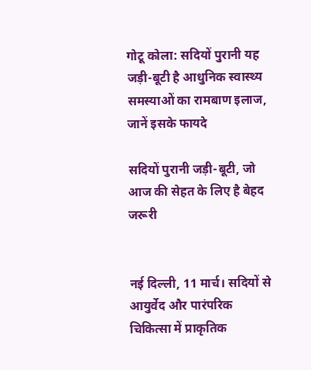गोटू कोला: सदियों पुरानी यह जड़ी-बूटी है आधुनिक स्वास्थ्य समस्याओं का रामबाण इलाज, जानें इसके फायदे

सदियों पुरानी जड़ी-बूटी, जो आज की सेहत के लिए है बेहद जरूरी


नई दिल्ली, 11 मार्च। सदियों से आयुर्वेद और पारंपरिक चिकित्सा में प्राकृतिक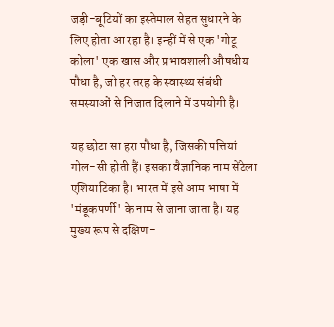जड़ी-बूटियों का इस्तेमाल सेहत सुधारने के लिए होता आ रहा है। इन्हीं में से एक 'गोटू कोला' एक खास और प्रभावशाली औषधीय पौधा है, जो हर तरह के स्वास्थ्य संबंधी समस्याओं से निजात दिलाने में उपयोगी है।

यह छोटा सा हरा पौधा है, जिसकी पत्तियां गोल-सी होती हैं। इसका वैज्ञानिक नाम सेंटेला एशियाटिका है। भारत में इसे आम भाषा में 'मंडूकपर्णी' के नाम से जाना जाता है। यह मुख्य रूप से दक्षिण-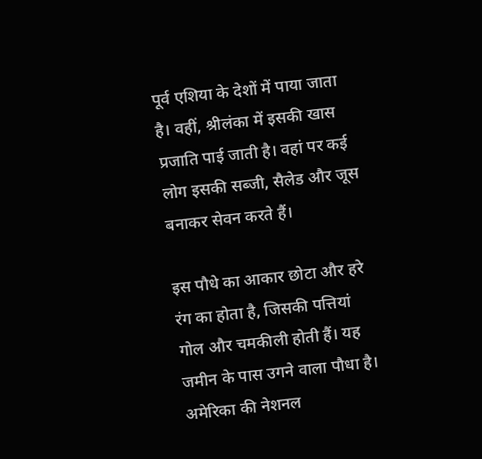पूर्व एशिया के देशों में पाया जाता है। वहीं, श्रीलंका में इसकी खास प्रजाति पाई जाती है। वहां पर कई लोग इसकी सब्जी, सैलेड और जूस बनाकर सेवन करते हैं।

इस पौधे का आकार छोटा और हरे रंग का होता है, जिसकी पत्तियां गोल और चमकीली होती हैं। यह जमीन के पास उगने वाला पौधा है। अमेरिका की नेशनल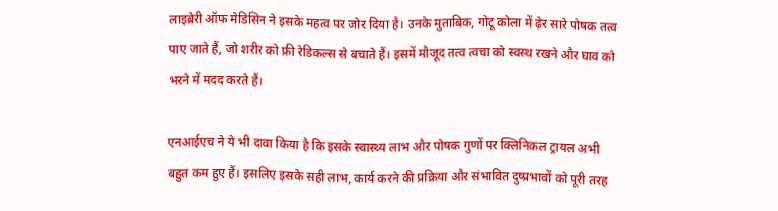लाइब्रेरी ऑफ मेडिसिन ने इसके महत्व पर जोर दिया है। उनके मुताबिक, गोटू कोला में ढ़ेर सारे पोषक तत्व पाए जाते हैं, जो शरीर को फ्री रेडिकल्स से बचाते हैं। इसमें मौजूद तत्व त्वचा को स्वस्थ रखने और घाव को भरने में मदद करते हैं।

एनआईएच ने ये भी दावा किया है कि इसके स्वास्थ्य लाभ और पोषक गुणों पर क्लिनिकल ट्रायल अभी बहुत कम हुए हैं। इसलिए इसके सही लाभ, कार्य करने की प्रक्रिया और संभावित दुष्प्रभावों को पूरी तरह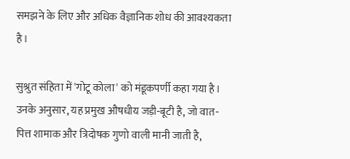समझने के लिए और अधिक वैज्ञानिक शोध की आवश्यकता है।

सुश्रुत संहिता में 'गोटू कोला' को मंडूकपर्णी कहा गया है। उनके अनुसार, यह प्रमुख औषधीय जड़ी-बूटी है, जो वात-पित्त शामाक और त्रिदोषक गुणो वाली मानी जाती है,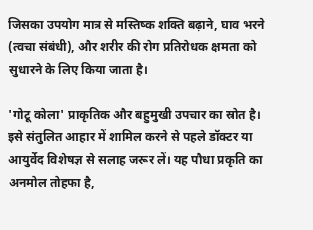जिसका उपयोग मात्र से मस्तिष्क शक्ति बढ़ाने, घाव भरने (त्वचा संबंधी), और शरीर की रोग प्रतिरोधक क्षमता को सुधारने के लिए किया जाता है।

'गोटू कोला' प्राकृतिक और बहुमुखी उपचार का स्रोत है। इसे संतुलित आहार में शामिल करने से पहले डॉक्टर या आयुर्वेद विशेषज्ञ से सलाह जरूर लें। यह पौधा प्रकृति का अनमोल तोहफा है,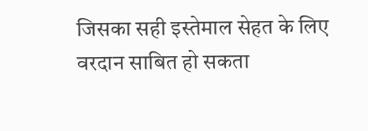जिसका सही इस्तेमाल सेहत के लिए वरदान साबित हो सकता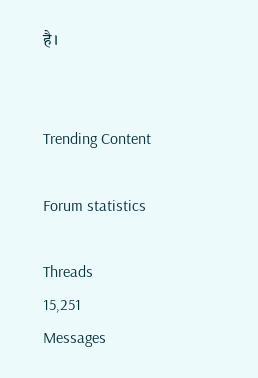है।


Trending Content

Forum statistics

Threads
15,251
Messages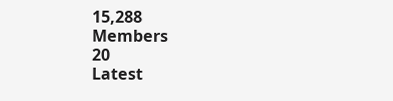15,288
Members
20
Latest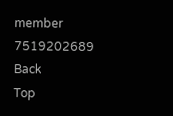member
7519202689
Back
Top